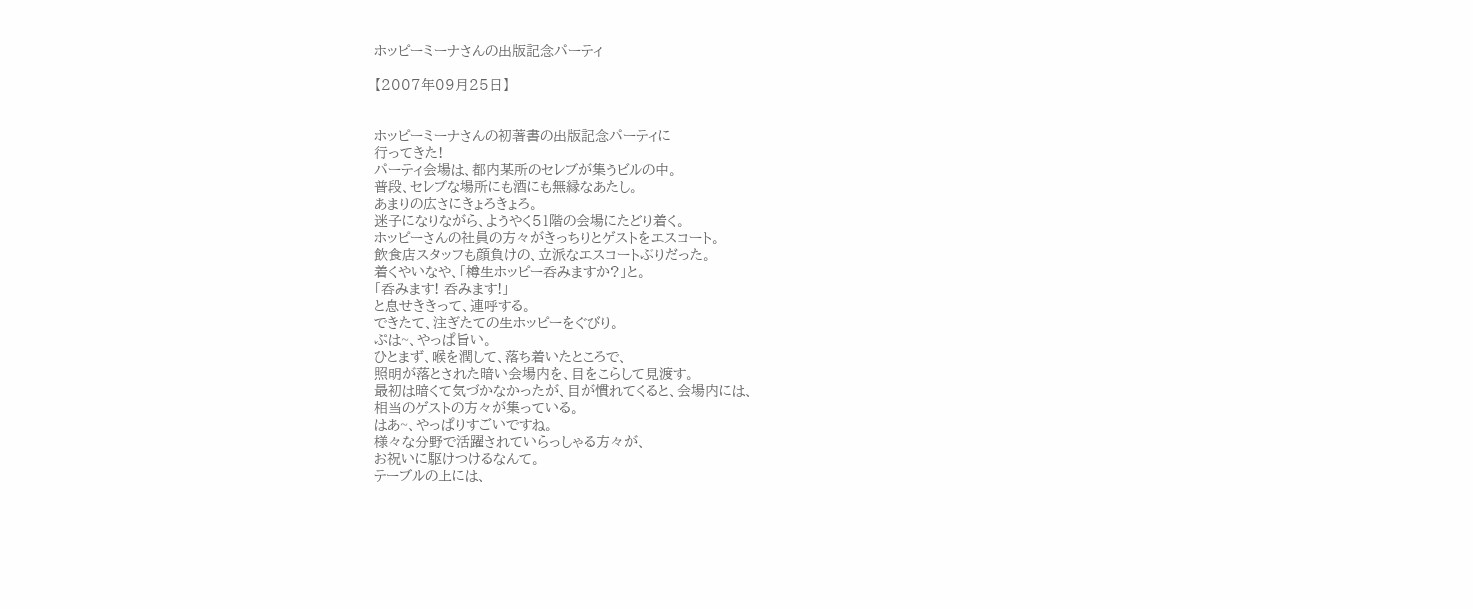ホッピーミーナさんの出版記念パーティ

【2007年09月25日】


ホッピーミーナさんの初著書の出版記念パーティに
行ってきた!
パーティ会場は、都内某所のセレブが集うビルの中。
普段、セレブな場所にも酒にも無縁なあたし。
あまりの広さにきょろきょろ。
迷子になりながら、ようやく51階の会場にたどり着く。
ホッピーさんの社員の方々がきっちりとゲストをエスコート。
飲食店スタッフも顔負けの、立派なエスコートぶりだった。
着くやいなや、「樽生ホッピー呑みますか?」と。
「呑みます! 呑みます!」
と息せききって、連呼する。
できたて、注ぎたての生ホッピーをぐびり。
ぷは~、やっぱ旨い。
ひとまず、喉を潤して、落ち着いたところで、
照明が落とされた暗い会場内を、目をこらして見渡す。
最初は暗くて気づかなかったが、目が慣れてくると、会場内には、
相当のゲストの方々が集っている。
はあ~、やっぱりすごいですね。
様々な分野で活躍されていらっしゃる方々が、
お祝いに駆けつけるなんて。
テーブルの上には、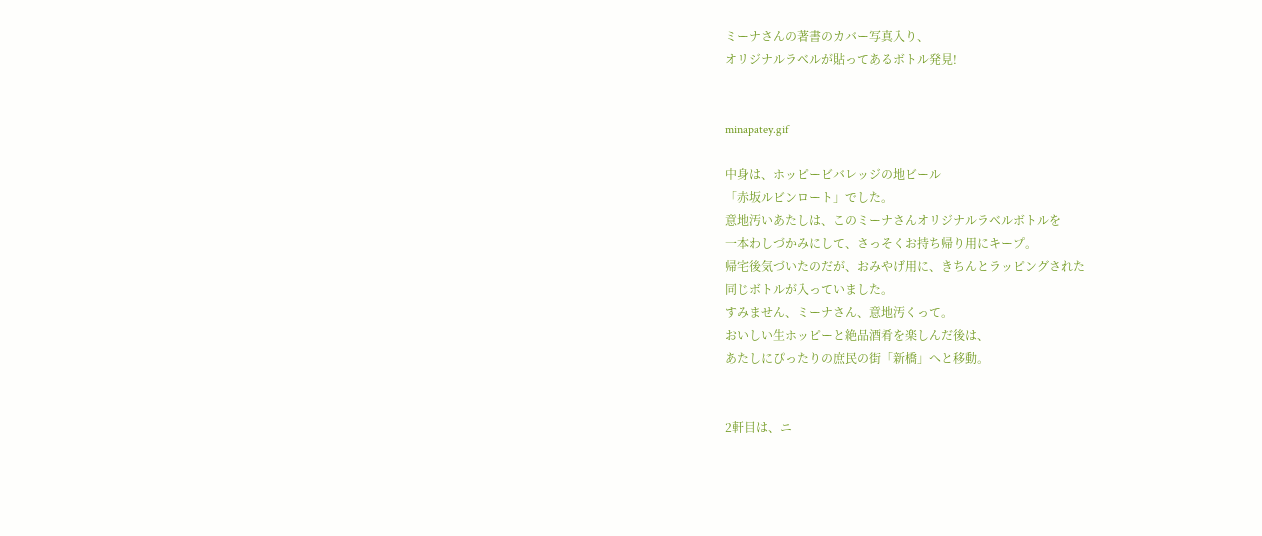ミーナさんの著書のカバー写真入り、
オリジナルラベルが貼ってあるボトル発見!


minapatey.gif

中身は、ホッピービバレッジの地ビール
「赤坂ルビンロート」でした。
意地汚いあたしは、このミーナさんオリジナルラベルボトルを
一本わしづかみにして、さっそくお持ち帰り用にキープ。
帰宅後気づいたのだが、おみやげ用に、きちんとラッピングされた
同じボトルが入っていました。
すみません、ミーナさん、意地汚くって。
おいしい生ホッピーと絶品酒肴を楽しんだ後は、
あたしにぴったりの庶民の街「新橋」へと移動。


2軒目は、ニ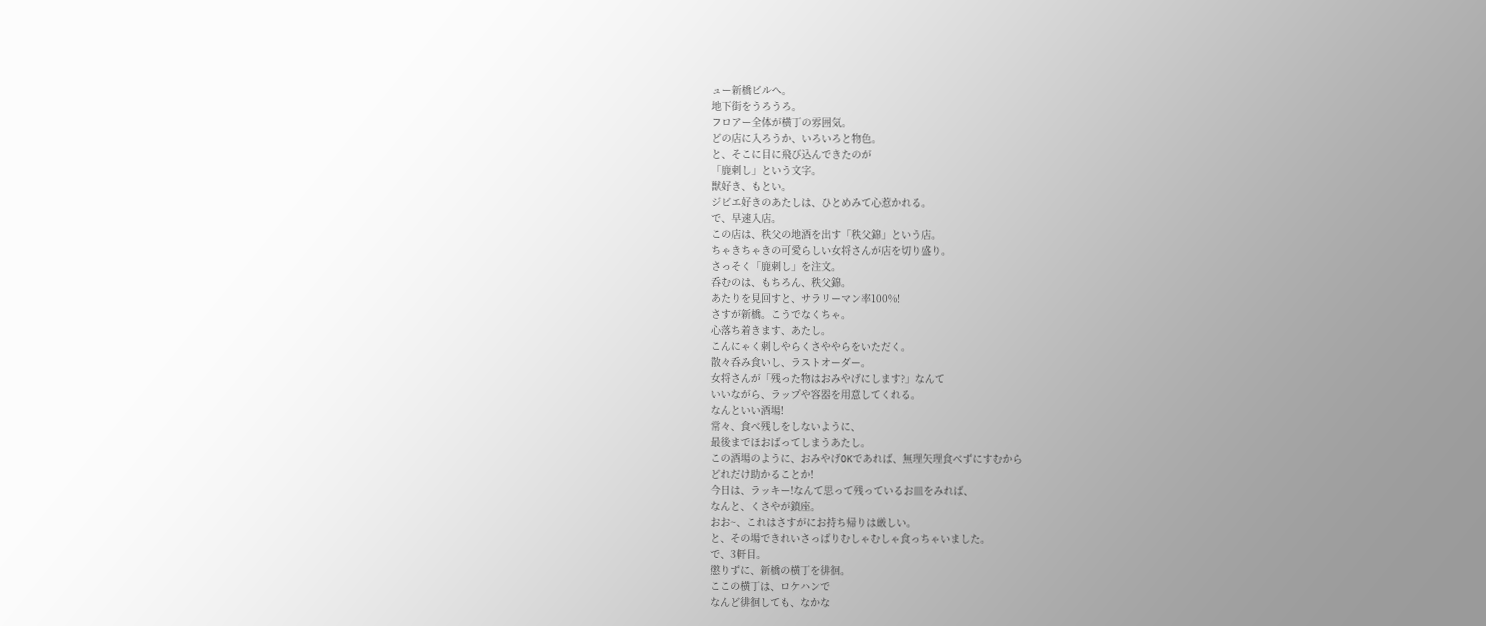ュー新橋ビルへ。
地下街をうろうろ。
フロアー全体が横丁の雰囲気。
どの店に入ろうか、いろいろと物色。
と、そこに目に飛び込んできたのが
「鹿刺し」という文字。
獣好き、もとい。
ジビエ好きのあたしは、ひとめみて心惹かれる。
で、早速入店。
この店は、秩父の地酒を出す「秩父錦」という店。
ちゃきちゃきの可愛らしい女将さんが店を切り盛り。
さっそく「鹿刺し」を注文。
呑むのは、もちろん、秩父錦。
あたりを見回すと、サラリーマン率100%!
さすが新橋。こうでなくちゃ。
心落ち着きます、あたし。
こんにゃく刺しやらくさややらをいただく。
散々呑み食いし、ラストオーダー。
女将さんが「残った物はおみやげにします?」なんて
いいながら、ラップや容器を用意してくれる。
なんといい酒場!
常々、食べ残しをしないように、
最後までほおばってしまうあたし。
この酒場のように、おみやげOKであれば、無理矢理食べずにすむから
どれだけ助かることか!
今日は、ラッキー!なんて思って残っているお皿をみれば、
なんと、くさやが鎮座。
おお~、これはさすがにお持ち帰りは厳しい。
と、その場できれいさっぱりむしゃむしゃ食っちゃいました。
で、3軒目。
懲りずに、新橋の横丁を徘徊。
ここの横丁は、ロケハンで
なんど徘徊しても、なかな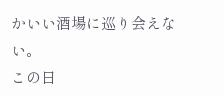かいい酒場に巡り会えない。
この日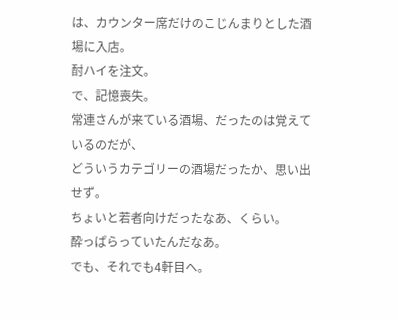は、カウンター席だけのこじんまりとした酒場に入店。
酎ハイを注文。
で、記憶喪失。
常連さんが来ている酒場、だったのは覚えているのだが、
どういうカテゴリーの酒場だったか、思い出せず。
ちょいと若者向けだったなあ、くらい。
酔っぱらっていたんだなあ。
でも、それでも4軒目へ。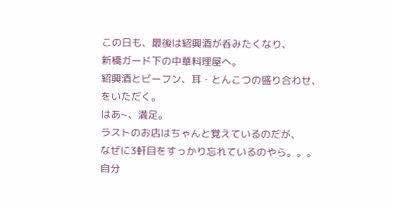この日も、最後は紹興酒が呑みたくなり、
新橋ガード下の中華料理屋へ。
紹興酒とビーフン、耳・とんこつの盛り合わせ、
をいただく。
はあ~、満足。
ラストのお店はちゃんと覚えているのだが、
なぜに3軒目をすっかり忘れているのやら。。。
自分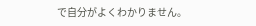で自分がよくわかりません。